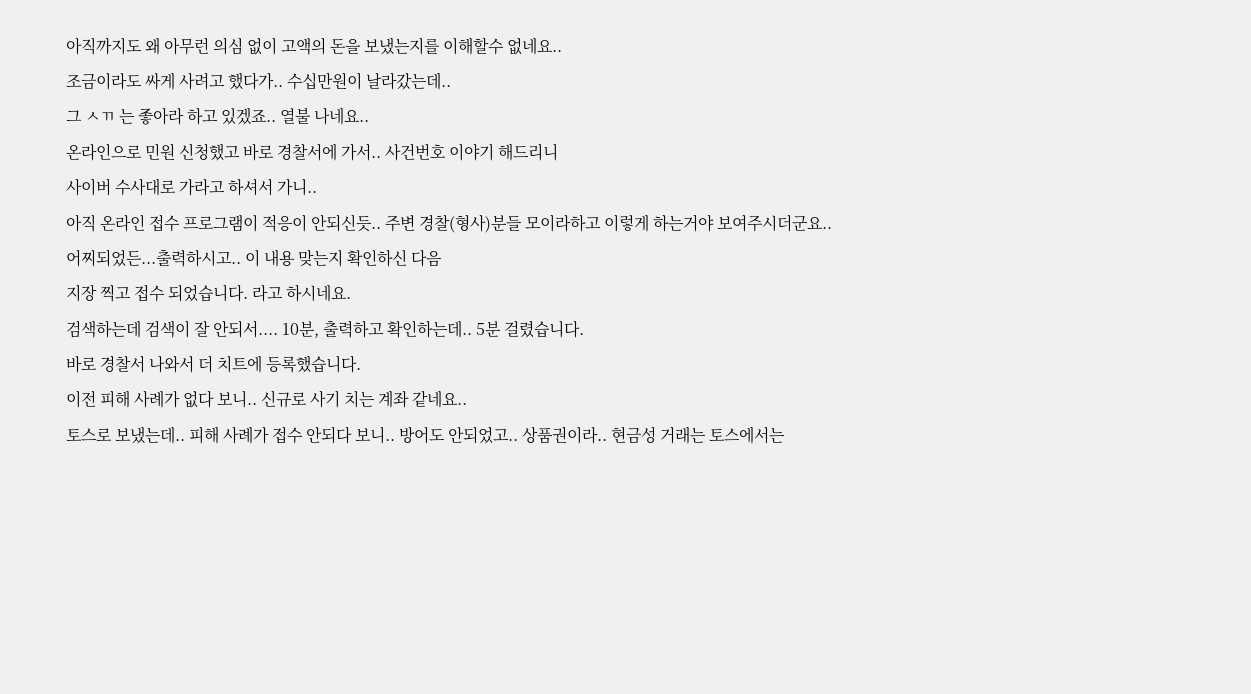아직까지도 왜 아무런 의심 없이 고액의 돈을 보냈는지를 이해할수 없네요..
조금이라도 싸게 사려고 했다가.. 수십만원이 날라갔는데..
그 ㅅㄲ 는 좋아라 하고 있겠죠.. 열불 나네요..
온라인으로 민원 신청했고 바로 경찰서에 가서.. 사건번호 이야기 해드리니
사이버 수사대로 가라고 하셔서 가니..
아직 온라인 접수 프로그램이 적응이 안되신듯.. 주변 경찰(형사)분들 모이라하고 이렇게 하는거야 보여주시더군요..
어찌되었든...출력하시고.. 이 내용 맞는지 확인하신 다음
지장 찍고 접수 되었습니다. 라고 하시네요.
검색하는데 검색이 잘 안되서.... 10분, 출력하고 확인하는데.. 5분 걸렸습니다.
바로 경찰서 나와서 더 치트에 등록했습니다.
이전 피해 사례가 없다 보니.. 신규로 사기 치는 계좌 같네요..
토스로 보냈는데.. 피해 사례가 접수 안되다 보니.. 방어도 안되었고.. 상품권이라.. 현금성 거래는 토스에서는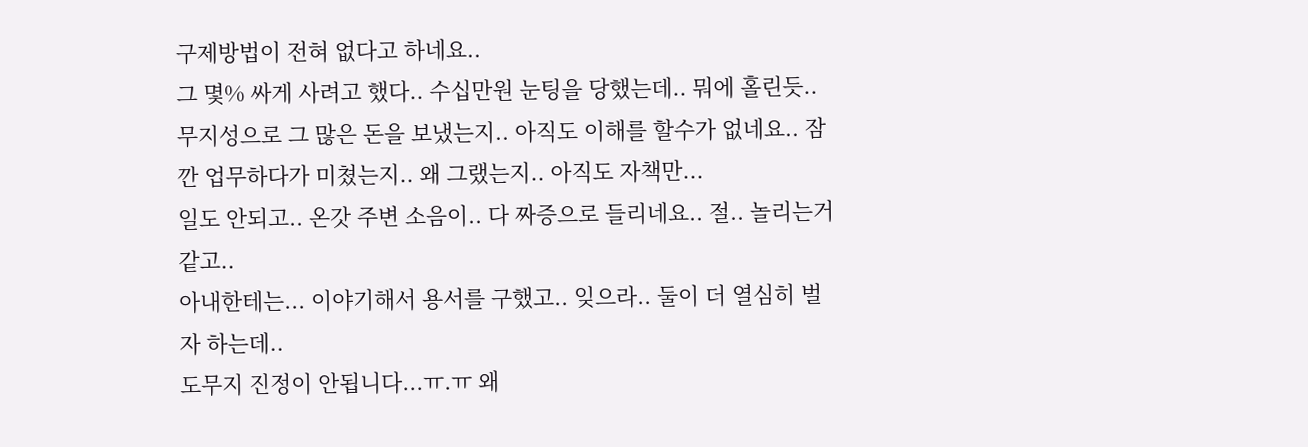구제방법이 전혀 없다고 하네요..
그 몇% 싸게 사려고 했다.. 수십만원 눈팅을 당했는데.. 뭐에 홀린듯.. 무지성으로 그 많은 돈을 보냈는지.. 아직도 이해를 할수가 없네요.. 잠깐 업무하다가 미쳤는지.. 왜 그랬는지.. 아직도 자책만...
일도 안되고.. 온갓 주변 소음이.. 다 짜증으로 들리네요.. 절.. 놀리는거 같고..
아내한테는... 이야기해서 용서를 구했고.. 잊으라.. 둘이 더 열심히 벌자 하는데..
도무지 진정이 안됩니다...ㅠ.ㅠ 왜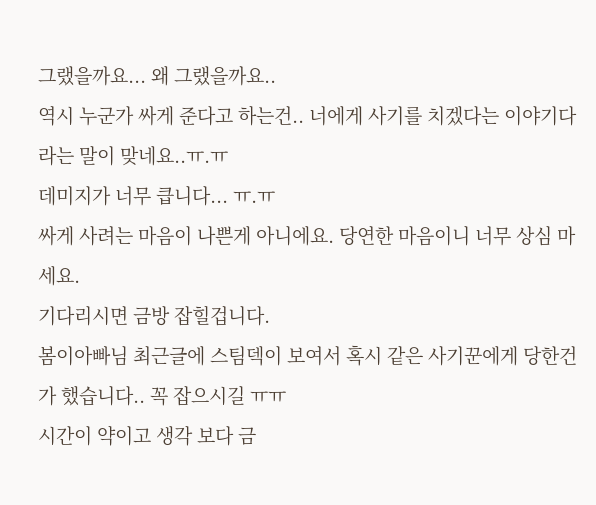그랬을까요... 왜 그랬을까요..
역시 누군가 싸게 준다고 하는건.. 너에게 사기를 치겠다는 이야기다 라는 말이 맞네요..ㅠ.ㅠ
데미지가 너무 큽니다... ㅠ.ㅠ
싸게 사려는 마음이 나쁜게 아니에요. 당연한 마음이니 너무 상심 마세요.
기다리시면 금방 잡힐겁니다.
봄이아빠님 최근글에 스팀덱이 보여서 혹시 같은 사기꾼에게 당한건가 했습니다.. 꼭 잡으시길 ㅠㅠ
시간이 약이고 생각 보다 금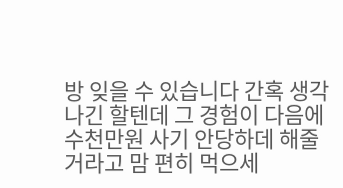방 잊을 수 있습니다 간혹 생각나긴 할텐데 그 경험이 다음에 수천만원 사기 안당하데 해줄거라고 맘 편히 먹으세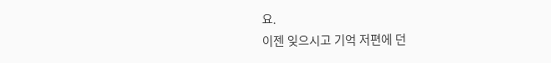요.
이젠 잊으시고 기억 저편에 던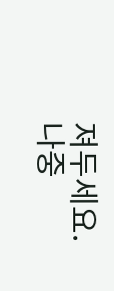져두세요.
나중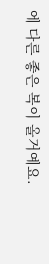에 다른 좋은 복이 올거예요.